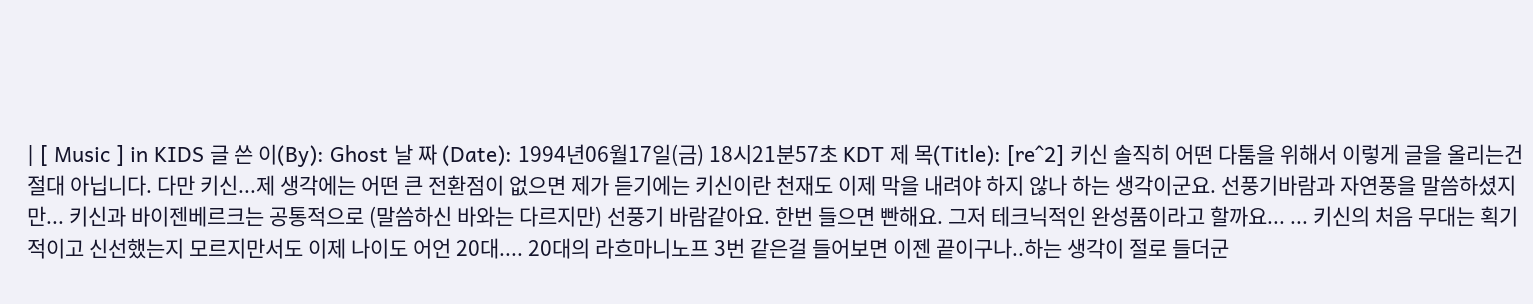| [ Music ] in KIDS 글 쓴 이(By): Ghost 날 짜 (Date): 1994년06월17일(금) 18시21분57초 KDT 제 목(Title): [re^2] 키신 솔직히 어떤 다툼을 위해서 이렇게 글을 올리는건 절대 아닙니다. 다만 키신...제 생각에는 어떤 큰 전환점이 없으면 제가 듣기에는 키신이란 천재도 이제 막을 내려야 하지 않나 하는 생각이군요. 선풍기바람과 자연풍을 말씀하셨지만... 키신과 바이젠베르크는 공통적으로 (말씀하신 바와는 다르지만) 선풍기 바람같아요. 한번 들으면 빤해요. 그저 테크닉적인 완성품이라고 할까요... ... 키신의 처음 무대는 획기적이고 신선했는지 모르지만서도 이제 나이도 어언 20대.... 20대의 라흐마니노프 3번 같은걸 들어보면 이젠 끝이구나..하는 생각이 절로 들더군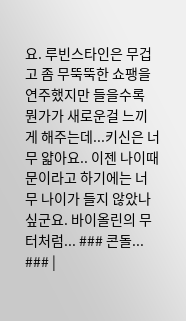요. 루빈스타인은 무겁고 좀 무뚝뚝한 쇼팽을 연주했지만 들을수록 뭔가가 새로운걸 느끼게 해주는데...키신은 너무 얇아요.. 이젠 나이때문이라고 하기에는 너무 나이가 들지 않았나 싶군요. 바이올린의 무터처럼... ### 콘돌... ### |